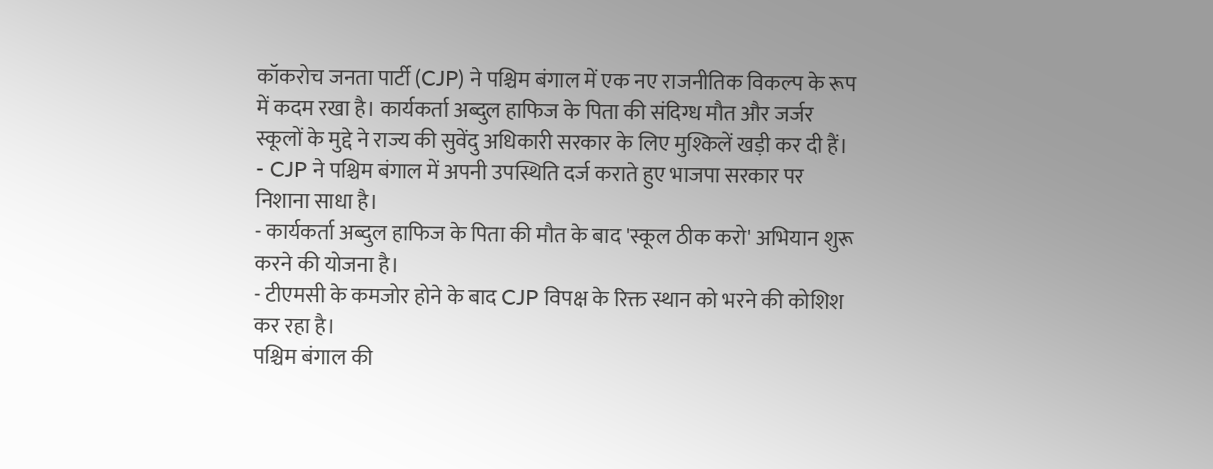कॉकरोच जनता पार्टी (CJP) ने पश्चिम बंगाल में एक नए राजनीतिक विकल्प के रूप में कदम रखा है। कार्यकर्ता अब्दुल हाफिज के पिता की संदिग्ध मौत और जर्जर स्कूलों के मुद्दे ने राज्य की सुवेंदु अधिकारी सरकार के लिए मुश्किलें खड़ी कर दी हैं।
- CJP ने पश्चिम बंगाल में अपनी उपस्थिति दर्ज कराते हुए भाजपा सरकार पर निशाना साधा है।
- कार्यकर्ता अब्दुल हाफिज के पिता की मौत के बाद 'स्कूल ठीक करो' अभियान शुरू करने की योजना है।
- टीएमसी के कमजोर होने के बाद CJP विपक्ष के रिक्त स्थान को भरने की कोशिश कर रहा है।
पश्चिम बंगाल की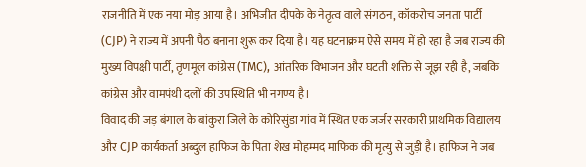राजनीति में एक नया मोड़ आया है। अभिजीत दीपके के नेतृत्व वाले संगठन, कॉकरोच जनता पार्टी (CJP) ने राज्य में अपनी पैठ बनाना शुरू कर दिया है। यह घटनाक्रम ऐसे समय में हो रहा है जब राज्य की मुख्य विपक्षी पार्टी, तृणमूल कांग्रेस (TMC), आंतरिक विभाजन और घटती शक्ति से जूझ रही है, जबकि कांग्रेस और वामपंथी दलों की उपस्थिति भी नगण्य है।
विवाद की जड़ बंगाल के बांकुरा जिले के कोरिसुंडा गांव में स्थित एक जर्जर सरकारी प्राथमिक विद्यालय और CJP कार्यकर्ता अब्दुल हाफिज के पिता शेख मोहम्मद माफिक की मृत्यु से जुड़ी है। हाफिज ने जब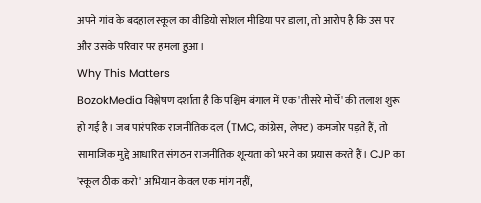अपने गांव के बदहाल स्कूल का वीडियो सोशल मीडिया पर डाला, तो आरोप है कि उस पर और उसके परिवार पर हमला हुआ।
Why This Matters
BozokMedia विश्लेषण दर्शाता है कि पश्चिम बंगाल में एक 'तीसरे मोर्चे' की तलाश शुरू हो गई है। जब पारंपरिक राजनीतिक दल (TMC, कांग्रेस, लेफ्ट) कमजोर पड़ते हैं, तो सामाजिक मुद्दे आधारित संगठन राजनीतिक शून्यता को भरने का प्रयास करते हैं। CJP का 'स्कूल ठीक करो' अभियान केवल एक मांग नहीं,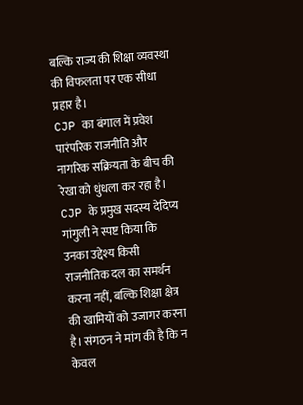बल्कि राज्य की शिक्षा व्यवस्था की विफलता पर एक सीधा प्रहार है।
CJP का बंगाल में प्रवेश पारंपरिक राजनीति और नागरिक सक्रियता के बीच की रेखा को धुंधला कर रहा है।
CJP के प्रमुख सदस्य देदिप्य गांगुली ने स्पष्ट किया कि उनका उद्देश्य किसी राजनीतिक दल का समर्थन करना नहीं, बल्कि शिक्षा क्षेत्र की खामियों को उजागर करना है। संगठन ने मांग की है कि न केवल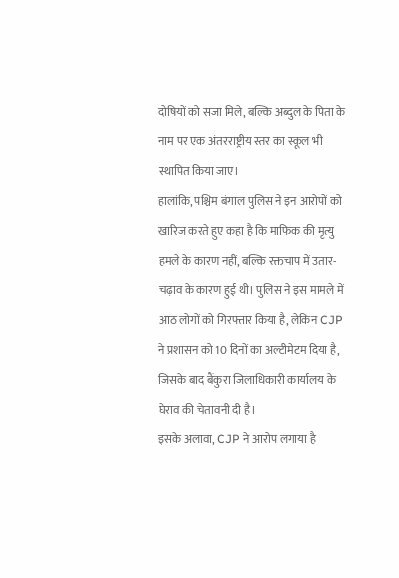दोषियों को सजा मिले, बल्कि अब्दुल के पिता के नाम पर एक अंतरराष्ट्रीय स्तर का स्कूल भी स्थापित किया जाए।
हालांकि, पश्चिम बंगाल पुलिस ने इन आरोपों को खारिज करते हुए कहा है कि माफिक की मृत्यु हमले के कारण नहीं, बल्कि रक्तचाप में उतार-चढ़ाव के कारण हुई थी। पुलिस ने इस मामले में आठ लोगों को गिरफ्तार किया है, लेकिन CJP ने प्रशासन को 10 दिनों का अल्टीमेटम दिया है, जिसके बाद बैंकुरा जिलाधिकारी कार्यालय के घेराव की चेतावनी दी है।
इसके अलावा, CJP ने आरोप लगाया है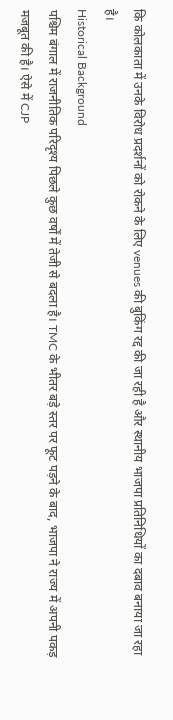कि कोलकाता में उनके विरोध प्रदर्शनों को रोकने के लिए venues की बुकिंग रद्द की जा रही है और स्थानीय भाजपा प्रतिनिधियों का दबाव बनाया जा रहा है।
Historical Background
पश्चिम बंगाल में राजनीतिक परिदृश्य पिछले कुछ वर्षों में तेजी से बदला है। TMC के भीतर बड़े स्तर पर फूट पड़ने के बाद, भाजपा ने राज्य में अपनी पकड़ मजबूत की है। ऐसे में CJP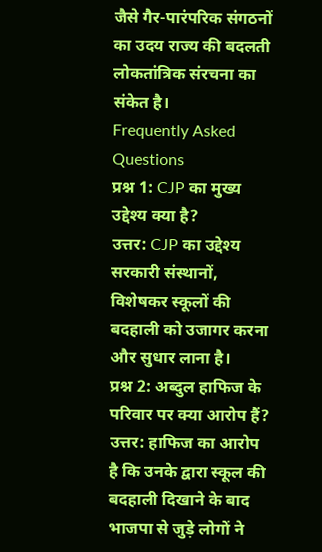जैसे गैर-पारंपरिक संगठनों का उदय राज्य की बदलती लोकतांत्रिक संरचना का संकेत है।
Frequently Asked Questions
प्रश्न 1: CJP का मुख्य उद्देश्य क्या है?
उत्तर: CJP का उद्देश्य सरकारी संस्थानों, विशेषकर स्कूलों की बदहाली को उजागर करना और सुधार लाना है।
प्रश्न 2: अब्दुल हाफिज के परिवार पर क्या आरोप हैं?
उत्तर: हाफिज का आरोप है कि उनके द्वारा स्कूल की बदहाली दिखाने के बाद भाजपा से जुड़े लोगों ने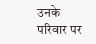उनके परिवार पर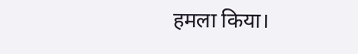हमला किया।